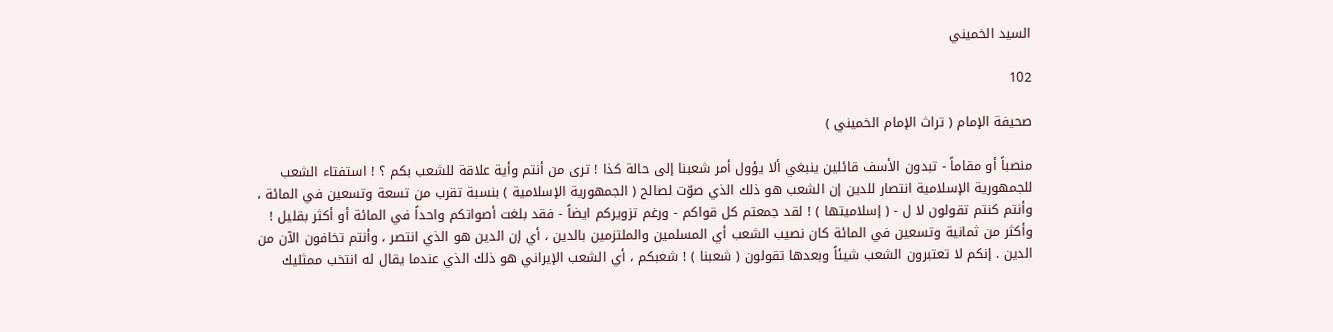السيد الخميني

102

صحيفة الإمام ( تراث الإمام الخميني )

منصباً أو مقاماً - تبدون الأسف قائلين ينبغي ألا يؤول أمر شعبنا إلى حالة كذا ! ترى من أنتم وأية علاقة للشعب بكم ؟ ! استفتاء الشعب للجمهورية الإسلامية انتصار للدين إن الشعب هو ذلك الذي صوّت لصالح ( الجمهورية الإسلامية ) بنسبة تقرب من تسعة وتسعين في المائة ، وأنتم كنتم تقولون لا ل - ( إسلاميتها ) ! لقد جمعتم كل قواكم - ورغم تزويركم ايضاً - فقد بلغت أصواتكم واحداً في المائة أو أكثر بقليل ! وأكثر من ثمانية وتسعين في المائة كان نصيب الشعب أي المسلمين والملتزمين بالدين ، أي إن الدين هو الذي انتصر ، وأنتم تخافون الآن من الدين . إنكم لا تعتبرون الشعب شيئاً وبعدها تقولون ( شعبنا ) ! شعبكم ، أي الشعب الإيراني هو ذلك الذي عندما يقال له انتخب ممثليك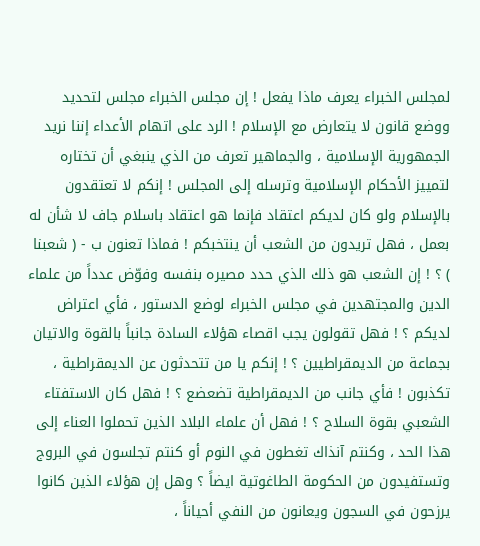لمجلس الخبراء يعرف ماذا يفعل ! إن مجلس الخبراء مجلس لتحديد ووضع قانون لا يتعارض مع الإسلام ! الرد على اتهام الأعداء إننا نريد الجمهورية الإسلامية ، والجماهير تعرف من الذي ينبغي أن تختاره لتمييز الأحكام الإسلامية وترسله إلى المجلس ! إنكم لا تعتقدون بالإسلام ولو كان لديكم اعتقاد فإنما هو اعتقاد باسلام جاف لا شأن له بعمل ، فهل تريدون من الشعب أن ينتخبكم ! فماذا تعنون ب - ( شعبنا ) ؟ ! إن الشعب هو ذلك الذي حدد مصيره بنفسه وفوّض عدداً من علماء الدين والمجتهدين في مجلس الخبراء لوضع الدستور ، فأي اعتراض لديكم ؟ ! فهل تقولون يجب اقصاء هؤلاء السادة جانباً بالقوة والاتيان بجماعة من الديمقراطيين ؟ ! إنكم يا من تتحدثون عن الديمقراطية ، تكذبون ! فأي جانب من الديمقراطية تضعضع ؟ ! فهل كان الاستفتاء الشعبي بقوة السلاح ؟ ! فهل أن علماء البلاد الذين تحملوا العناء إلى هذا الحد ، وكنتم آنذاك تغطون في النوم أو كنتم تجلسون في البروج وتستفيدون من الحكومة الطاغوتية ايضاً ؟ وهل إن هؤلاء الذين كانوا يرزحون في السجون ويعانون من النفي أحياناً ،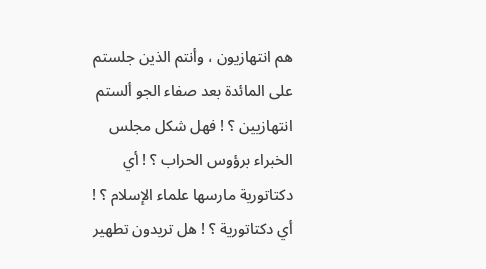هم انتهازيون ، وأنتم الذين جلستم على المائدة بعد صفاء الجو ألستم انتهازيين ؟ ! فهل شكل مجلس الخبراء برؤوس الحراب ؟ ! أي دكتاتورية مارسها علماء الإسلام ؟ ! أي دكتاتورية ؟ ! هل تريدون تطهير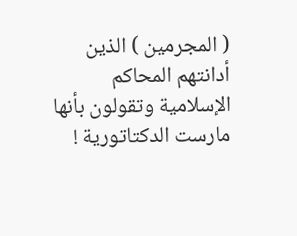( المجرمين ) الذين أدانتهم المحاكم الإسلامية وتقولون بأنها مارست الدكتاتورية !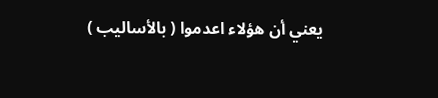يعني أن هؤلاء اعدموا ( بالأساليب )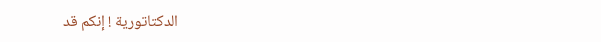الدكتاتورية ! إنكم قد